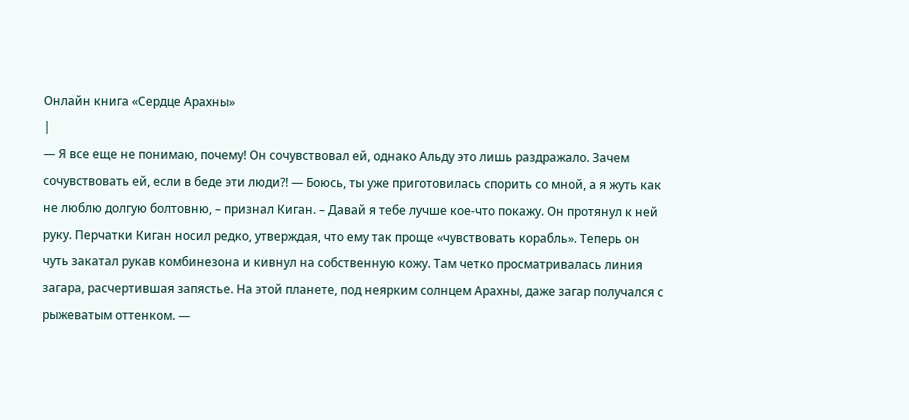Онлайн книга «Сердце Арахны»
|
— Я все еще не понимаю, почему! Он сочувствовал ей, однако Альду это лишь раздражало. Зачем сочувствовать ей, если в беде эти люди?! — Боюсь, ты уже приготовилась спорить со мной, а я жуть как не люблю долгую болтовню, – признал Киган. – Давай я тебе лучше кое-что покажу. Он протянул к ней руку. Перчатки Киган носил редко, утверждая, что ему так проще «чувствовать корабль». Теперь он чуть закатал рукав комбинезона и кивнул на собственную кожу. Там четко просматривалась линия загара, расчертившая запястье. На этой планете, под неярким солнцем Арахны, даже загар получался с рыжеватым оттенком. —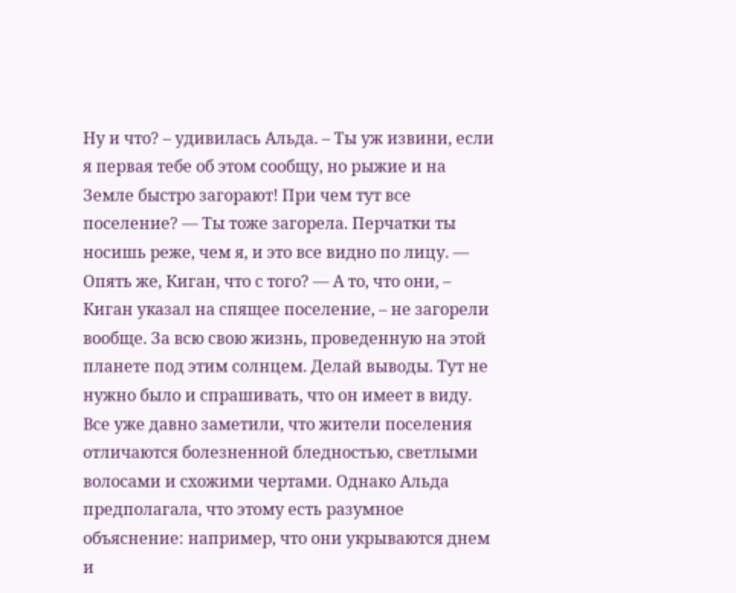Ну и что? – удивилась Альда. – Ты уж извини, если я первая тебе об этом сообщу, но рыжие и на Земле быстро загорают! При чем тут все поселение? — Ты тоже загорела. Перчатки ты носишь реже, чем я, и это все видно по лицу. — Опять же, Киган, что с того? — А то, что они, – Киган указал на спящее поселение, – не загорели вообще. За всю свою жизнь, проведенную на этой планете под этим солнцем. Делай выводы. Тут не нужно было и спрашивать, что он имеет в виду. Все уже давно заметили, что жители поселения отличаются болезненной бледностью, светлыми волосами и схожими чертами. Однако Альда предполагала, что этому есть разумное объяснение: например, что они укрываются днем и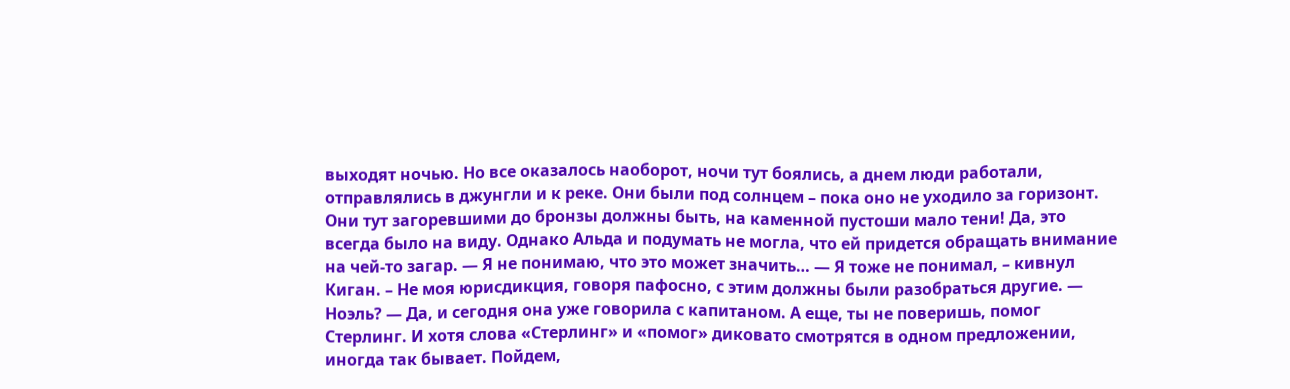выходят ночью. Но все оказалось наоборот, ночи тут боялись, а днем люди работали, отправлялись в джунгли и к реке. Они были под солнцем – пока оно не уходило за горизонт. Они тут загоревшими до бронзы должны быть, на каменной пустоши мало тени! Да, это всегда было на виду. Однако Альда и подумать не могла, что ей придется обращать внимание на чей-то загар. — Я не понимаю, что это может значить… — Я тоже не понимал, – кивнул Киган. – Не моя юрисдикция, говоря пафосно, с этим должны были разобраться другие. — Ноэль? — Да, и сегодня она уже говорила с капитаном. А еще, ты не поверишь, помог Стерлинг. И хотя слова «Стерлинг» и «помог» диковато смотрятся в одном предложении, иногда так бывает. Пойдем,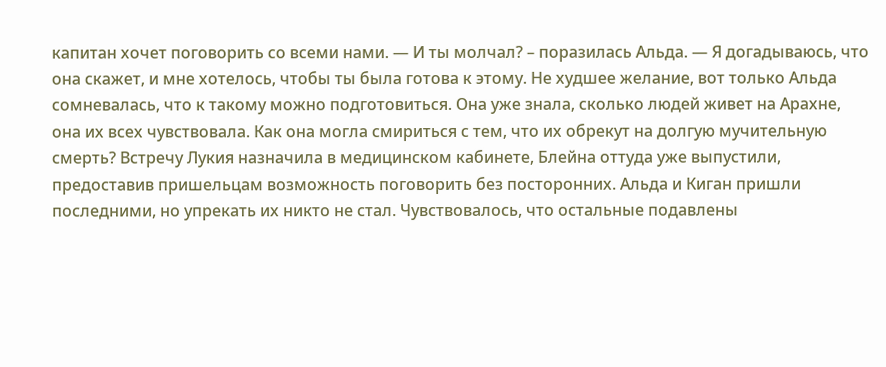капитан хочет поговорить со всеми нами. — И ты молчал? – поразилась Альда. — Я догадываюсь, что она скажет, и мне хотелось, чтобы ты была готова к этому. Не худшее желание, вот только Альда сомневалась, что к такому можно подготовиться. Она уже знала, сколько людей живет на Арахне, она их всех чувствовала. Как она могла смириться с тем, что их обрекут на долгую мучительную смерть? Встречу Лукия назначила в медицинском кабинете, Блейна оттуда уже выпустили, предоставив пришельцам возможность поговорить без посторонних. Альда и Киган пришли последними, но упрекать их никто не стал. Чувствовалось, что остальные подавлены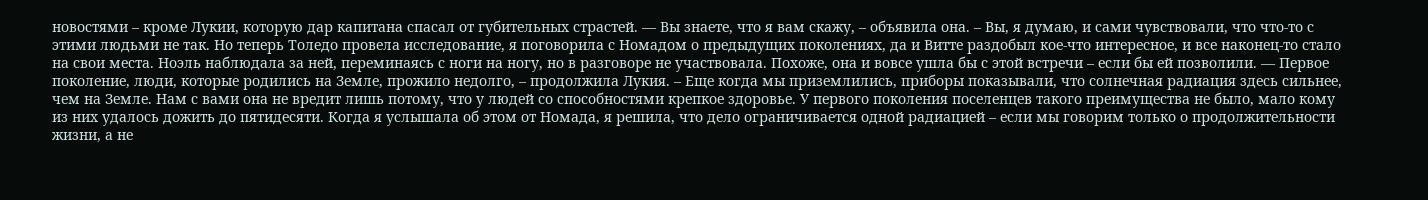новостями – кроме Лукии, которую дар капитана спасал от губительных страстей. — Вы знаете, что я вам скажу, – объявила она. – Вы, я думаю, и сами чувствовали, что что-то с этими людьми не так. Но теперь Толедо провела исследование, я поговорила с Номадом о предыдущих поколениях, да и Витте раздобыл кое-что интересное, и все наконец-то стало на свои места. Ноэль наблюдала за ней, переминаясь с ноги на ногу, но в разговоре не участвовала. Похоже, она и вовсе ушла бы с этой встречи – если бы ей позволили. — Первое поколение, люди, которые родились на Земле, прожило недолго, – продолжила Лукия. – Еще когда мы приземлились, приборы показывали, что солнечная радиация здесь сильнее, чем на Земле. Нам с вами она не вредит лишь потому, что у людей со способностями крепкое здоровье. У первого поколения поселенцев такого преимущества не было, мало кому из них удалось дожить до пятидесяти. Когда я услышала об этом от Номада, я решила, что дело ограничивается одной радиацией – если мы говорим только о продолжительности жизни, а не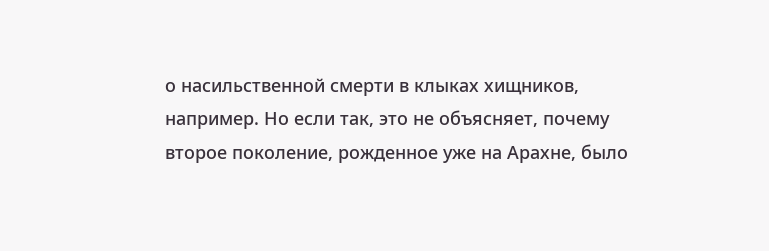о насильственной смерти в клыках хищников, например. Но если так, это не объясняет, почему второе поколение, рожденное уже на Арахне, было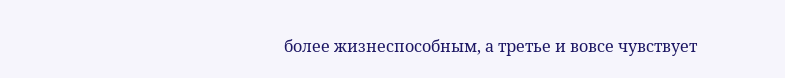более жизнеспособным, а третье и вовсе чувствует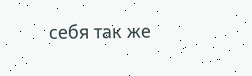себя так же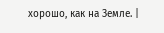хорошо, как на Земле. |